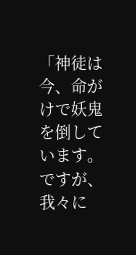「神徒は今、命がけで妖鬼を倒しています。ですが、我々に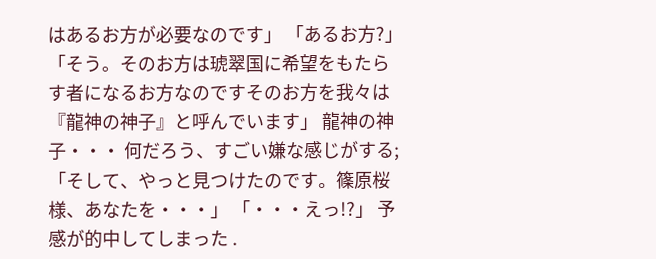はあるお方が必要なのです」 「あるお方?」 「そう。そのお方は琥翠国に希望をもたらす者になるお方なのですそのお方を我々は『龍神の神子』と呼んでいます」 龍神の神子・・・ 何だろう、すごい嫌な感じがする; 「そして、やっと見つけたのです。篠原桜様、あなたを・・・」 「・・・えっ!?」 予感が的中してしまった .